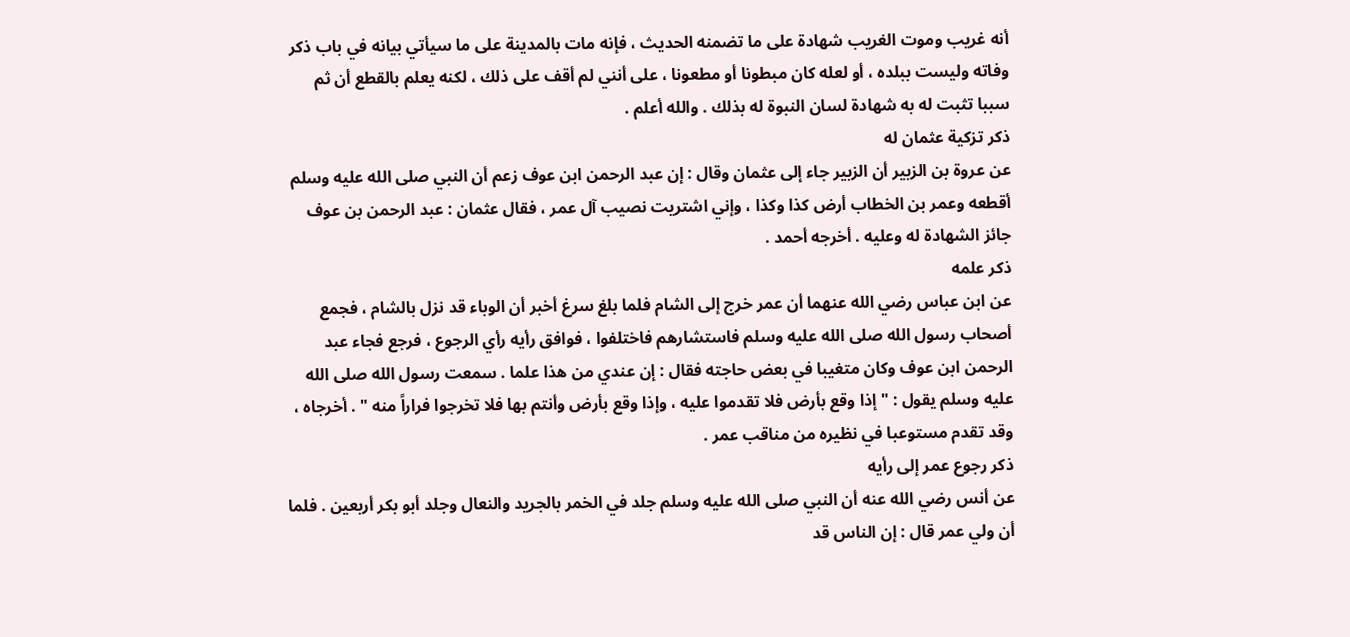أنه غريب وموت الغريب شهادة على ما تضمنه الحديث ، فإنه مات بالمدينة على ما سيأتي بيانه في باب ذكر وفاته وليست ببلده ، أو لعله كان مبطونا أو مطعونا ، على أنني لم أقف على ذلك ، لكنه يعلم بالقطع أن ثم سببا تثبت له به شهادة لسان النبوة له بذلك . والله أعلم .
ذكر تزكية عثمان له
عن عروة بن الزبير أن الزبير جاء إلى عثمان وقال : إن عبد الرحمن ابن عوف زعم أن النبي صلى الله عليه وسلم أقطعه وعمر بن الخطاب أرض كذا وكذا ، وإني اشتريت نصيب آل عمر ، فقال عثمان : عبد الرحمن بن عوف جائز الشهادة له وعليه . أخرجه أحمد .
ذكر علمه
عن ابن عباس رضي الله عنهما أن عمر خرج إلى الشام فلما بلغ سرغ أخبر أن الوباء قد نزل بالشام ، فجمع أصحاب رسول الله صلى الله عليه وسلم فاستشارهم فاختلفوا ، فوافق رأيه رأي الرجوع ، فرجع فجاء عبد الرحمن ابن عوف وكان متغيبا في بعض حاجته فقال : إن عندي من هذا علما . سمعت رسول الله صلى الله عليه وسلم يقول : " إذا وقع بأرض فلا تقدموا عليه ، وإذا وقع بأرض وأنتم بها فلا تخرجوا فراراً منه " . أخرجاه ، وقد تقدم مستوعبا في نظيره من مناقب عمر .
ذكر رجوع عمر إلى رأيه
عن أنس رضي الله عنه أن النبي صلى الله عليه وسلم جلد في الخمر بالجريد والنعال وجلد أبو بكر أربعين . فلما أن ولي عمر قال : إن الناس قد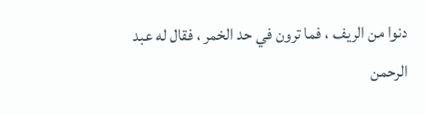دنوا من الريف ، فما ترون في حد الخمر ، فقال له عبد الرحمن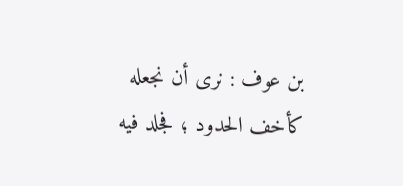بن عوف : نرى أن نجعله كأخف الحدود ؛ فجلد فيه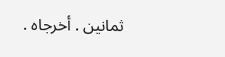ثمانين . أخرجاه .